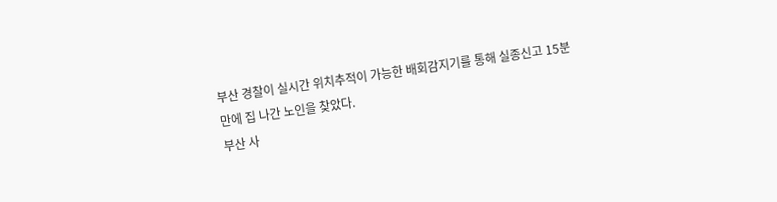부산 경찰이 실시간 위치추적이 가능한 배회감지기를 통해 실종신고 15분만에 집 나간 노인을 찾았다.
부산 사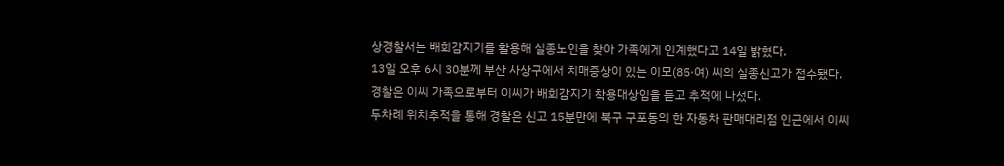상경찰서는 배회감지기를 활용해 실종노인을 찾아 가족에게 인계했다고 14일 밝혔다.
13일 오후 6시 30분께 부산 사상구에서 치매증상이 있는 이모(85·여) 씨의 실종신고가 접수됐다.
경찰은 이씨 가족으로부터 이씨가 배회감지기 착용대상임을 듣고 추적에 나섰다.
두차례 위치추적을 통해 경찰은 신고 15분만에 북구 구포동의 한 자동차 판매대리점 인근에서 이씨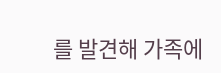를 발견해 가족에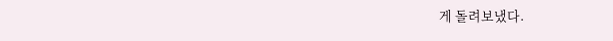게 돌려보냈다.